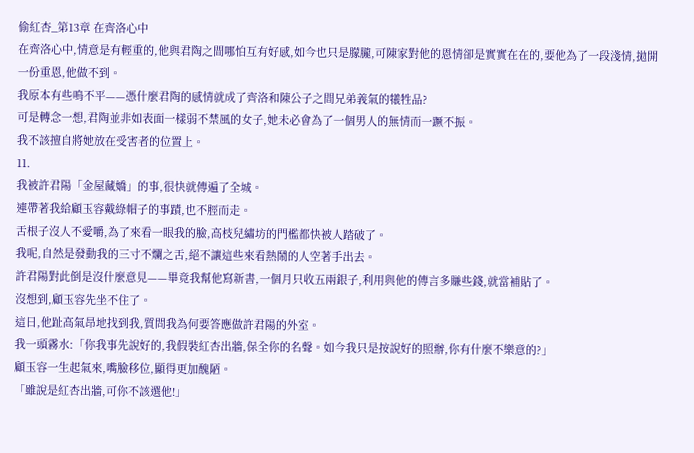偷紅杏_第13章 在齊洛心中
在齊洛心中,情意是有輕重的,他與君陶之間哪怕互有好感,如今也只是朦朧,可陳家對他的恩情卻是實實在在的,要他為了一段淺情,拋開一份重恩,他做不到。
我原本有些鳴不平——憑什麼君陶的感情就成了齊洛和陳公子之間兄弟義氣的犧牲品?
可是轉念一想,君陶並非如表面一樣弱不禁風的女子,她未必會為了一個男人的無情而一蹶不振。
我不該擅自將她放在受害者的位置上。
11.
我被許君陽「金屋藏嬌」的事,很快就傳遍了全城。
連帶著我給顧玉容戴綠帽子的事蹟,也不脛而走。
舌根子沒人不愛嚼,為了來看一眼我的臉,高枝兒繡坊的門檻都快被人踏破了。
我呢,自然是發動我的三寸不爛之舌,絕不讓這些來看熱鬧的人空著手出去。
許君陽對此倒是沒什麼意見——畢竟我幫他寫新書,一個月只收五兩銀子,利用與他的傳言多賺些錢,就當補貼了。
沒想到,顧玉容先坐不住了。
這日,他趾高氣昂地找到我,質問我為何要答應做許君陽的外室。
我一頭霧水:「你我事先說好的,我假裝紅杏出牆,保全你的名聲。如今我只是按說好的照辦,你有什麼不樂意的?」
顧玉容一生起氣來,嘴臉移位,顯得更加醜陋。
「雖說是紅杏出牆,可你不該選他!」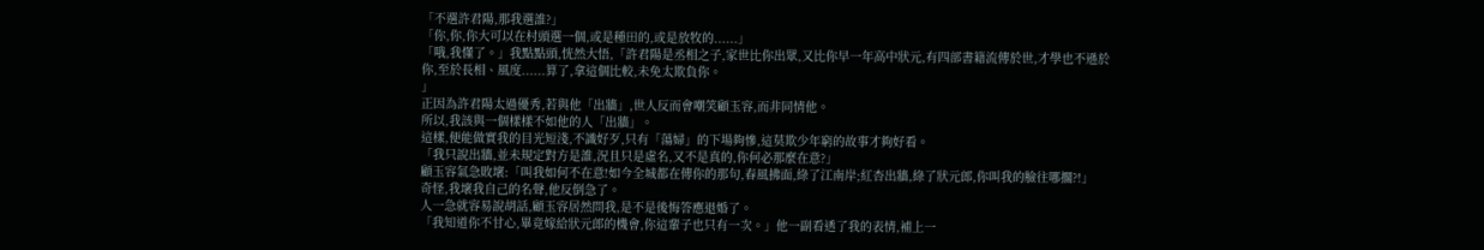「不選許君陽,那我選誰?」
「你,你,你大可以在村頭選一個,或是種田的,或是放牧的......」
「哦,我懂了。」我點點頭,恍然大悟,「許君陽是丞相之子,家世比你出眾,又比你早一年高中狀元,有四部書籍流傳於世,才學也不遜於你,至於長相、風度......算了,拿這個比較,未免太欺負你。
」
正因為許君陽太過優秀,若與他「出牆」,世人反而會嘲笑顧玉容,而非同情他。
所以,我該與一個樣樣不如他的人「出牆」。
這樣,便能做實我的目光短淺,不識好歹,只有「蕩婦」的下場夠慘,這莫欺少年窮的故事才夠好看。
「我只說出牆,並未規定對方是誰,況且只是虛名,又不是真的,你何必那麼在意?」
顧玉容氣急敗壞:「叫我如何不在意!如今全城都在傳你的那句,春風拂面,綠了江南岸;紅杏出牆,綠了狀元郎,你叫我的臉往哪擱?!」
奇怪,我壞我自己的名聲,他反倒急了。
人一急就容易說胡話,顧玉容居然問我,是不是後悔答應退婚了。
「我知道你不甘心,畢竟嫁給狀元郎的機會,你這輩子也只有一次。」他一副看透了我的表情,補上一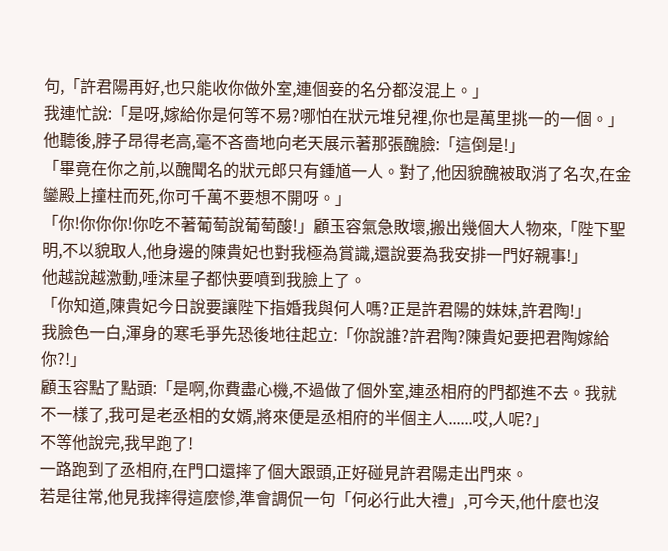句,「許君陽再好,也只能收你做外室,連個妾的名分都沒混上。」
我連忙說:「是呀,嫁給你是何等不易?哪怕在狀元堆兒裡,你也是萬里挑一的一個。」
他聽後,脖子昂得老高,毫不吝嗇地向老天展示著那張醜臉:「這倒是!」
「畢竟在你之前,以醜聞名的狀元郎只有鍾馗一人。對了,他因貌醜被取消了名次,在金鑾殿上撞柱而死,你可千萬不要想不開呀。」
「你!你你你!你吃不著葡萄說葡萄酸!」顧玉容氣急敗壞,搬出幾個大人物來,「陛下聖明,不以貌取人,他身邊的陳貴妃也對我極為賞識,還說要為我安排一門好親事!」
他越說越激動,唾沫星子都快要噴到我臉上了。
「你知道,陳貴妃今日說要讓陛下指婚我與何人嗎?正是許君陽的妹妹,許君陶!」
我臉色一白,渾身的寒毛爭先恐後地往起立:「你說誰?許君陶?陳貴妃要把君陶嫁給你?!」
顧玉容點了點頭:「是啊,你費盡心機,不過做了個外室,連丞相府的門都進不去。我就不一樣了,我可是老丞相的女婿,將來便是丞相府的半個主人......哎,人呢?」
不等他說完,我早跑了!
一路跑到了丞相府,在門口還摔了個大跟頭,正好碰見許君陽走出門來。
若是往常,他見我摔得這麼慘,準會調侃一句「何必行此大禮」,可今天,他什麼也沒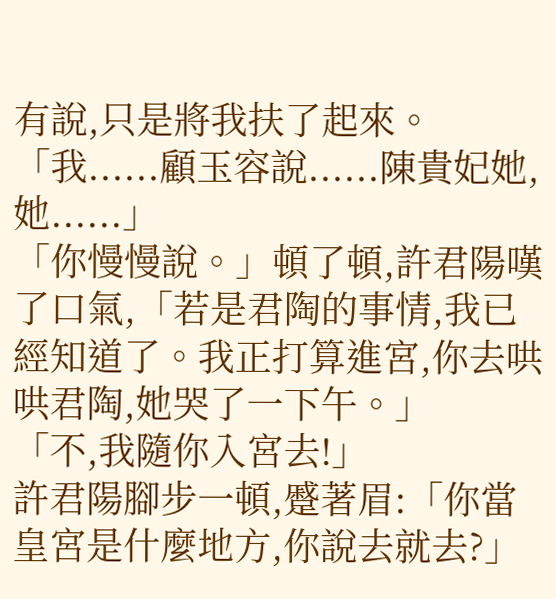有說,只是將我扶了起來。
「我......顧玉容說......陳貴妃她,她......」
「你慢慢說。」頓了頓,許君陽嘆了口氣,「若是君陶的事情,我已經知道了。我正打算進宮,你去哄哄君陶,她哭了一下午。」
「不,我隨你入宮去!」
許君陽腳步一頓,蹙著眉:「你當皇宮是什麼地方,你說去就去?」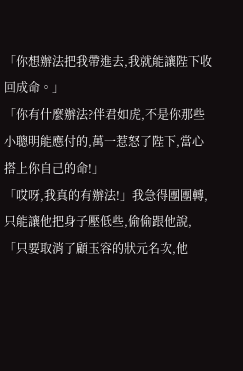「你想辦法把我帶進去,我就能讓陛下收回成命。」
「你有什麼辦法?伴君如虎,不是你那些小聰明能應付的,萬一惹怒了陛下,當心搭上你自己的命!」
「哎呀,我真的有辦法!」我急得團團轉,只能讓他把身子壓低些,偷偷跟他說,「只要取消了顧玉容的狀元名次,他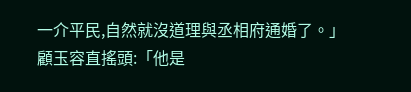一介平民,自然就沒道理與丞相府通婚了。」
顧玉容直搖頭:「他是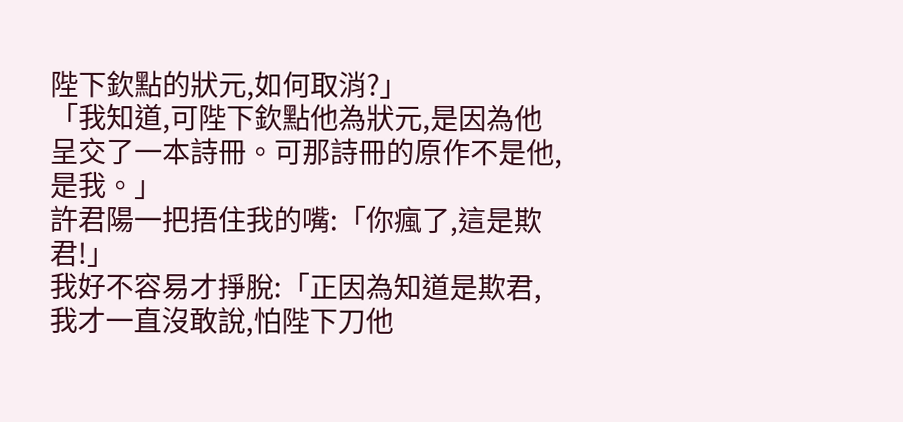陛下欽點的狀元,如何取消?」
「我知道,可陛下欽點他為狀元,是因為他呈交了一本詩冊。可那詩冊的原作不是他,是我。」
許君陽一把捂住我的嘴:「你瘋了,這是欺君!」
我好不容易才掙脫:「正因為知道是欺君,我才一直沒敢說,怕陛下刀他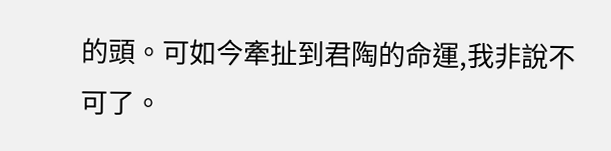的頭。可如今牽扯到君陶的命運,我非說不可了。